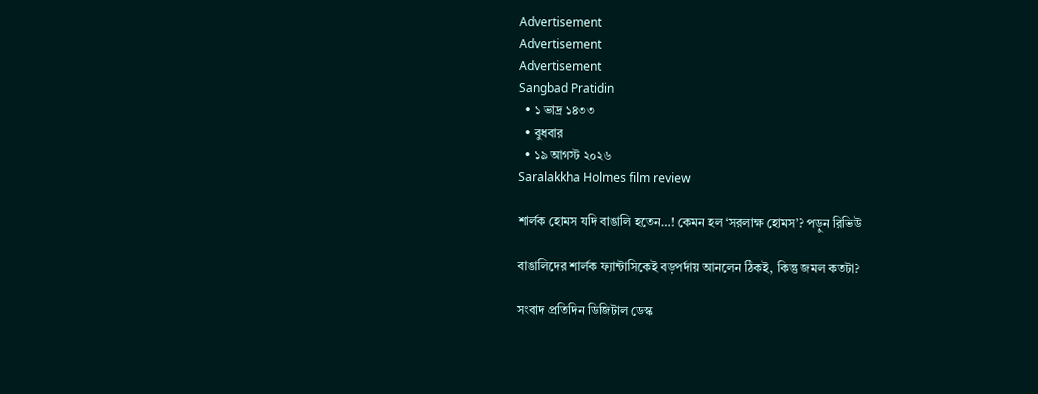Advertisement
Advertisement
Advertisement
Sangbad Pratidin
  • ১ ভাদ্র ১৪৩৩
  • বুধবার
  • ১৯ আগস্ট ২০২৬
Saralakkha Holmes film review

শার্লক হোমস যদি বাঙালি হতেন…! কেমন হল ‘সরলাক্ষ হোমস’? পড়ুন রিভিউ

বাঙালিদের শার্লক ফ্যান্টাসিকেই বড়পর্দায় আনলেন ঠিকই, কিন্তু জমল কতটা?

সংবাদ প্রতিদিন ডিজিটাল ডেস্ক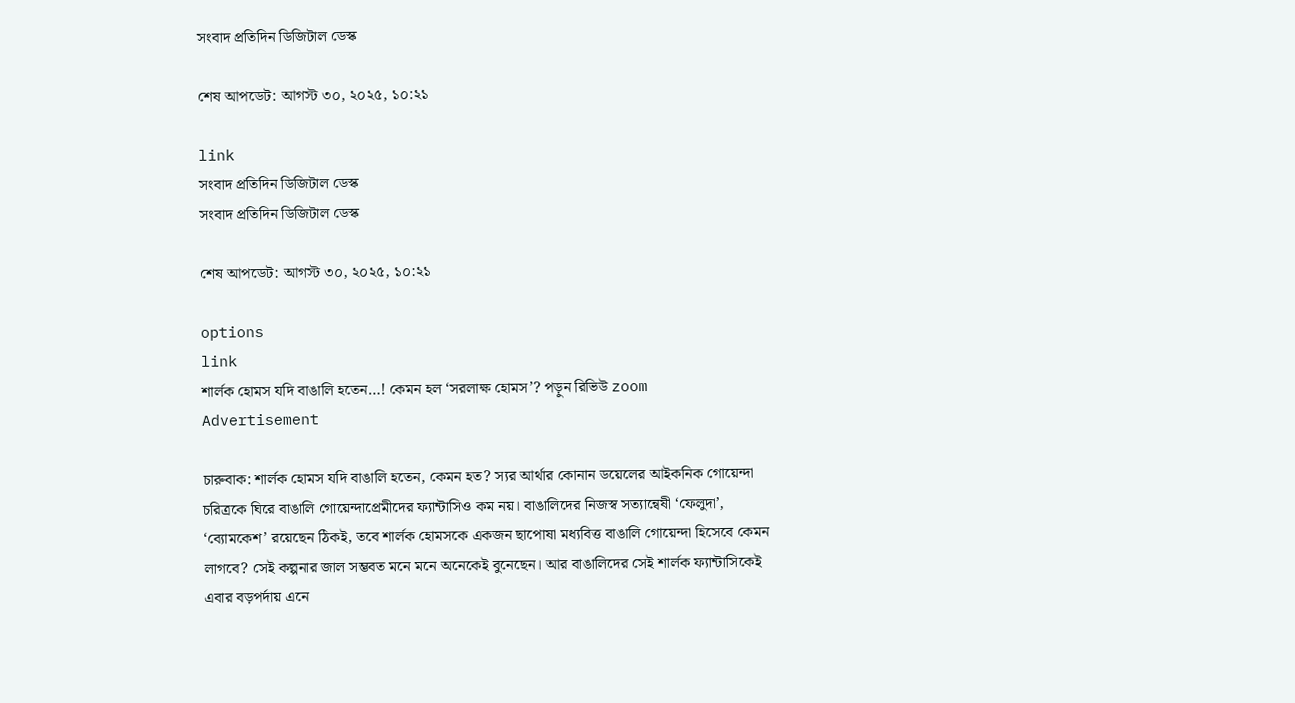সংবাদ প্রতিদিন ডিজিটাল ডেস্ক

শেষ আপডেট: আগস্ট ৩০, ২০২৫, ১০:২১

link
সংবাদ প্রতিদিন ডিজিটাল ডেস্ক
সংবাদ প্রতিদিন ডিজিটাল ডেস্ক

শেষ আপডেট: আগস্ট ৩০, ২০২৫, ১০:২১

options
link
শার্লক হোমস যদি বাঙালি হতেন…! কেমন হল ‘সরলাক্ষ হোমস’? পড়ুন রিভিউ zoom
Advertisement

চারুবাক: শার্লক হোমস যদি বাঙালি হতেন, কেমন হত? স্যর আর্থার কোনান ডয়েলের আইকনিক গোয়েন্দা চরিত্রকে ঘিরে বাঙালি গোয়েন্দাপ্রেমীদের ফ্যান্টাসিও কম নয়। বাঙালিদের নিজস্ব সত্যান্বেষী ‘ফেলুদা’, ‘ব্যোমকেশ’ রয়েছেন ঠিকই, তবে শার্লক হোমসকে একজন ছাপোষা মধ্যবিত্ত বাঙালি গোয়েন্দা হিসেবে কেমন লাগবে? সেই কল্পনার জাল সম্ভবত মনে মনে অনেকেই বুনেছেন। আর বাঙালিদের সেই শার্লক ফ্যান্টাসিকেই এবার বড়পর্দায় এনে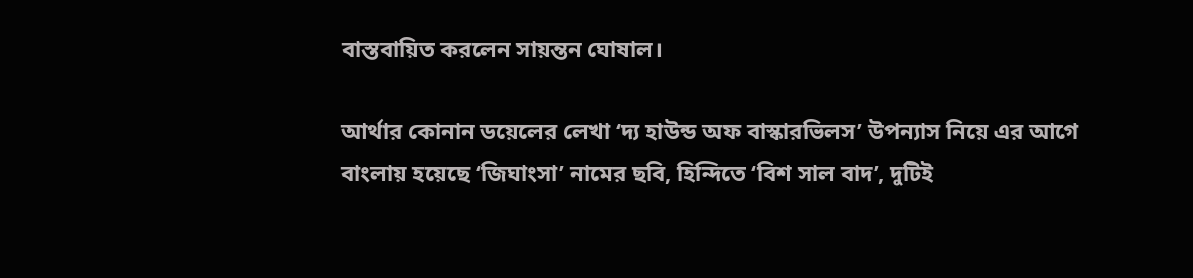বাস্তবায়িত করলেন সায়ন্তন ঘোষাল।

আর্থার কোনান ডয়েলের লেখা ‘দ্য হাউন্ড অফ বাস্কারভিলস’ উপন্যাস নিয়ে এর আগে বাংলায় হয়েছে ‘জিঘাংসা’ নামের ছবি, হিন্দিতে ‘বিশ সাল বাদ’, দুটিই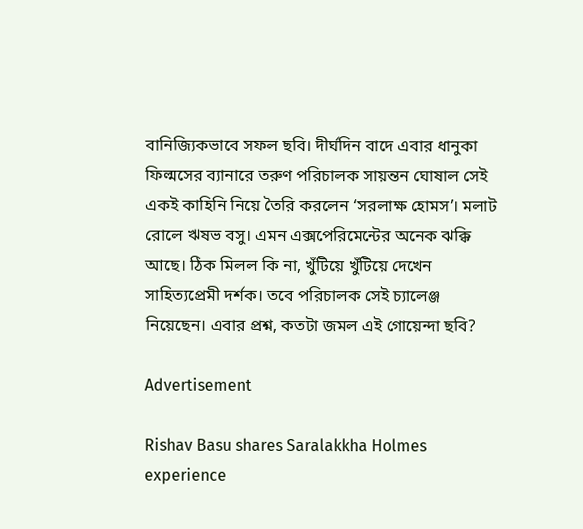বানিজ্যিকভাবে সফল ছবি। দীর্ঘদিন বাদে এবার ধানুকা ফিল্মসের ব্যানারে তরুণ পরিচালক সায়ন্তন ঘোষাল সেই একই কাহিনি নিয়ে তৈরি করলেন ‘সরলাক্ষ হোমস’। মলাট রোলে ঋষভ বসু। এমন এক্সপেরিমেন্টের অনেক ঝক্কি আছে। ঠিক মিলল কি না, খুঁটিয়ে খুঁটিয়ে দেখেন সাহিত্যপ্রেমী দর্শক। তবে পরিচালক সেই চ্যালেঞ্জ নিয়েছেন। এবার প্রশ্ন, কতটা জমল এই গোয়েন্দা ছবি?

Advertisement

Rishav Basu shares Saralakkha Holmes experience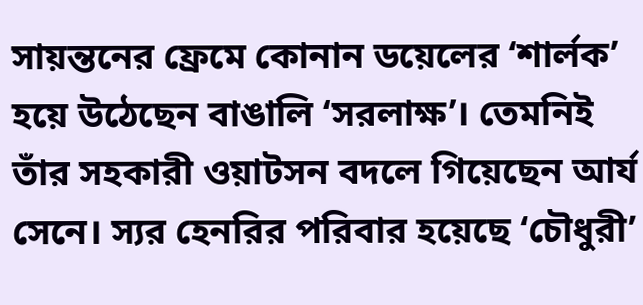সায়ন্তনের ফ্রেমে কোনান ডয়েলের ‘শার্লক’ হয়ে উঠেছেন বাঙালি ‘সরলাক্ষ’। তেমনিই তাঁর সহকারী ওয়াটসন বদলে গিয়েছেন আর্য সেনে। স্যর হেনরির পরিবার হয়েছে ‘চৌধুরী’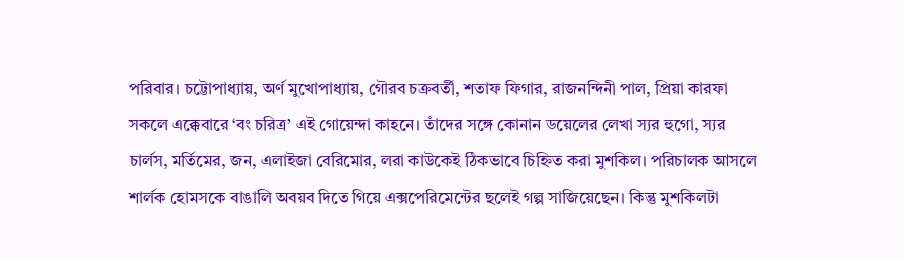পরিবার। চট্টোপাধ্যায়, অর্ণ মুখোপাধ্যায়, গৌরব চক্রবর্তী, শতাফ ফিগার, রাজনন্দিনী পাল, প্রিয়া কারফা সকলে এক্কেবারে ‘বং চরিত্র’ এই গোয়েন্দা কাহনে। তাঁদের সঙ্গে কোনান ডয়েলের লেখা স্যর হুগো, স্যর চার্লস, মর্তিমের, জন, এলাইজা বেরিমোর, লরা কাউকেই ঠিকভাবে চিহ্নিত করা মুশকিল। পরিচালক আসলে শার্লক হোমসকে বাঙালি অবয়ব দিতে গিয়ে এক্সপেরিমেন্টের ছলেই গল্প সাজিয়েছেন। কিন্তু মুশকিলটা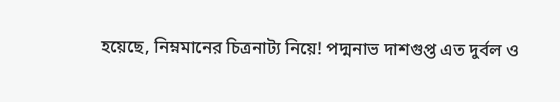হয়েছে, নিম্নমানের চিত্রনাট্য নিয়ে! পদ্মনাভ দাশগুপ্ত এত দুর্বল ও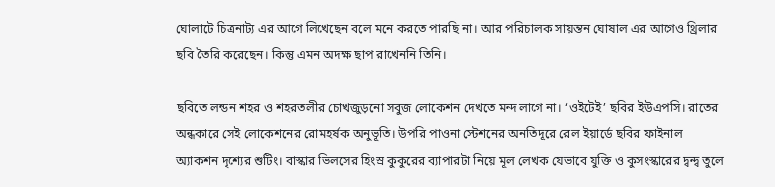ঘোলাটে চিত্রনাট্য এর আগে লিখেছেন বলে মনে করতে পারছি না। আর পরিচালক সায়ন্তন ঘোষাল এর আগেও থ্রিলার ছবি তৈরি করেছেন। কিন্তু এমন অদক্ষ ছাপ রাখেননি তিনি।

ছবিতে লন্ডন শহর ও শহরতলীর চোখজুড়নো সবুজ লোকেশন দেখতে মন্দ লাগে না। ‘ওইটেই’ ছবির ইউএপসি। রাতের অন্ধকারে সেই লোকেশনের রোমহর্ষক অনুভূতি। উপরি পাওনা স্টেশনের অনতিদূরে রেল ইয়ার্ডে ছবির ফাইনাল অ্যাকশন দৃশ্যের শুটিং। বাস্কার ভিলসের হিংস্র কুকুরের ব্যাপারটা নিয়ে মূল লেখক যেভাবে যুক্তি ও কুসংস্কারের দ্বন্দ্ব তুলে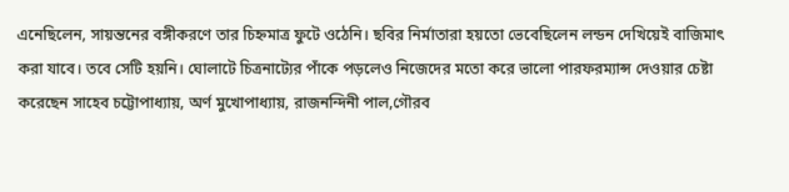এনেছিলেন, সায়ন্তনের বঙ্গীকরণে তার চিহ্নমাত্র ফুটে ওঠেনি। ছবির নির্মাতারা হয়তো ভেবেছিলেন লন্ডন দেখিয়েই বাজিমাৎ করা যাবে। তবে সেটি হয়নি। ঘোলাটে চিত্রনাট্যের পাঁকে পড়লেও নিজেদের মতো করে ভালো পারফরম্যান্স দেওয়ার চেষ্টা করেছেন সাহেব চট্টোপাধ্যায়, অর্ণ মুখোপাধ্যায়, রাজনন্দিনী পাল,গৌরব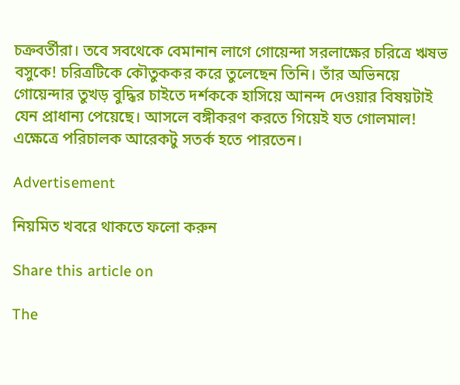চক্রবর্তীরা। তবে সবথেকে বেমানান লাগে গোয়েন্দা সরলাক্ষের চরিত্রে ঋষভ বসুকে! চরিত্রটিকে কৌতুককর করে তুলেছেন তিনি। তাঁর অভিনয়ে গোয়েন্দার তুখড় বুদ্ধির চাইতে দর্শককে হাসিয়ে আনন্দ দেওয়ার বিষয়টাই যেন প্রাধান্য পেয়েছে। আসলে বঙ্গীকরণ করতে গিয়েই যত গোলমাল! এক্ষেত্রে পরিচালক আরেকটু সতর্ক হতে পারতেন।

Advertisement

নিয়মিত খবরে থাকতে ফলো করুন

Share this article on

The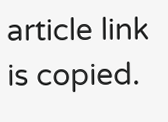article link is copied.